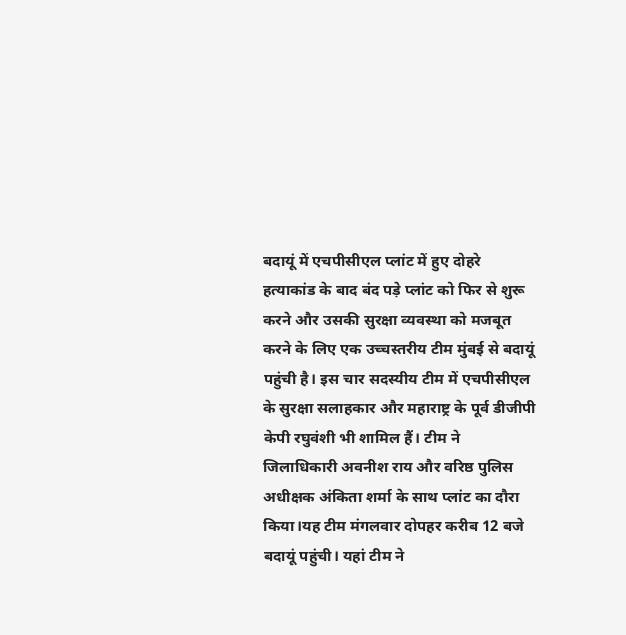बदायूं में एचपीसीएल प्लांट में हुए दोहरे हत्याकांड के बाद बंद पड़े प्लांट को फिर से शुरू करने और उसकी सुरक्षा व्यवस्था को मजबूत करने के लिए एक उच्चस्तरीय टीम मुंबई से बदायूं पहुंची है। इस चार सदस्यीय टीम में एचपीसीएल के सुरक्षा सलाहकार और महाराष्ट्र के पूर्व डीजीपी केपी रघुवंशी भी शामिल हैं। टीम ने जिलाधिकारी अवनीश राय और वरिष्ठ पुलिस अधीक्षक अंकिता शर्मा के साथ प्लांट का दौरा किया।यह टीम मंगलवार दोपहर करीब 12 बजे बदायूं पहुंची। यहां टीम ने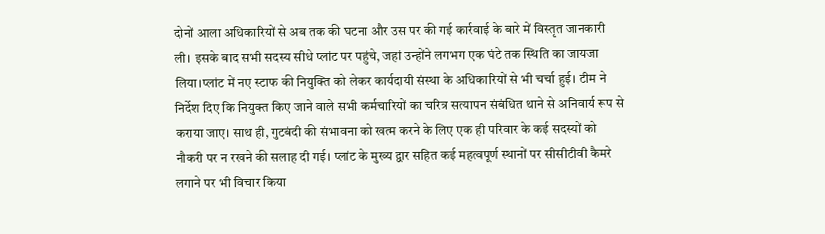दोनों आला अधिकारियों से अब तक की घटना और उस पर की गई कार्रवाई के बारे में विस्तृत जानकारी ली। इसके बाद सभी सदस्य सीधे प्लांट पर पहुंचे, जहां उन्होंने लगभग एक घंटे तक स्थिति का जायजा लिया।प्लांट में नए स्टाफ की नियुक्ति को लेकर कार्यदायी संस्था के अधिकारियों से भी चर्चा हुई। टीम ने निर्देश दिए कि नियुक्त किए जाने वाले सभी कर्मचारियों का चरित्र सत्यापन संबंधित थाने से अनिवार्य रूप से कराया जाए। साथ ही, गुटबंदी की संभावना को खत्म करने के लिए एक ही परिवार के कई सदस्यों को नौकरी पर न रखने की सलाह दी गई। प्लांट के मुख्य द्वार सहित कई महत्वपूर्ण स्थानों पर सीसीटीवी कैमरे लगाने पर भी विचार किया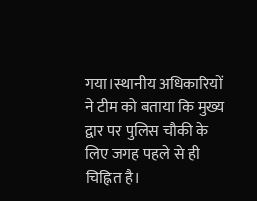गया।स्थानीय अधिकारियों ने टीम को बताया कि मुख्य द्वार पर पुलिस चौकी के लिए जगह पहले से ही चिह्नित है।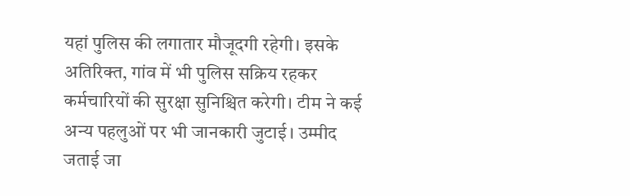यहां पुलिस की लगातार मौजूदगी रहेगी। इसके अतिरिक्त, गांव में भी पुलिस सक्रिय रहकर कर्मचारियों की सुरक्षा सुनिश्चित करेगी। टीम ने कई अन्य पहलुओं पर भी जानकारी जुटाई। उम्मीद जताई जा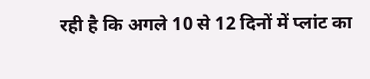रही है कि अगले 10 से 12 दिनों में प्लांट का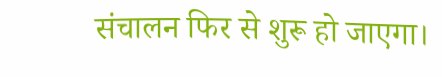संचालन फिर से शुरू हो जाएगा।